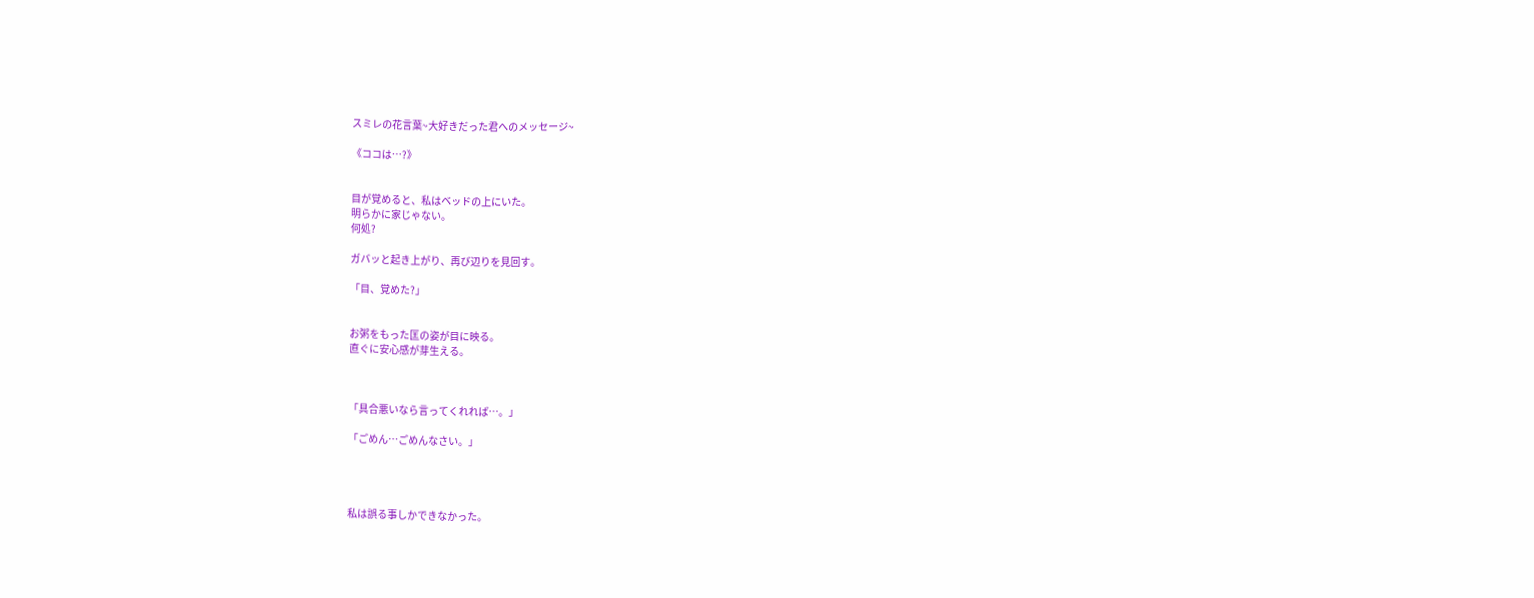スミレの花言葉~大好きだった君へのメッセージ~

《ココは…?》


目が覚めると、私はベッドの上にいた。
明らかに家じゃない。
何処?

ガバッと起き上がり、再び辺りを見回す。

「目、覚めた?」


お粥をもった匡の姿が目に映る。
直ぐに安心感が芽生える。



「具合悪いなら言ってくれれば…。」

「ごめん…ごめんなさい。」




私は誤る事しかできなかった。